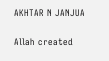AKHTAR N JANJUA

Allah created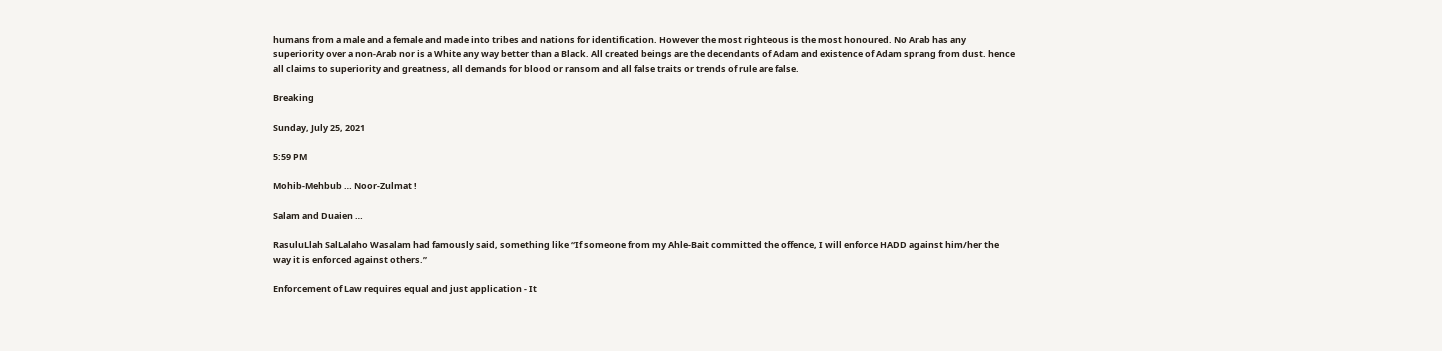humans from a male and a female and made into tribes and nations for identification. However the most righteous is the most honoured. No Arab has any superiority over a non-Arab nor is a White any way better than a Black. All created beings are the decendants of Adam and existence of Adam sprang from dust. hence all claims to superiority and greatness, all demands for blood or ransom and all false traits or trends of rule are false.

Breaking

Sunday, July 25, 2021

5:59 PM

Mohib-Mehbub … Noor-Zulmat !

Salam and Duaien …

RasuluLlah SalLalaho Wasalam had famously said, something like “If someone from my Ahle-Bait committed the offence, I will enforce HADD against him/her the way it is enforced against others.”

Enforcement of Law requires equal and just application - It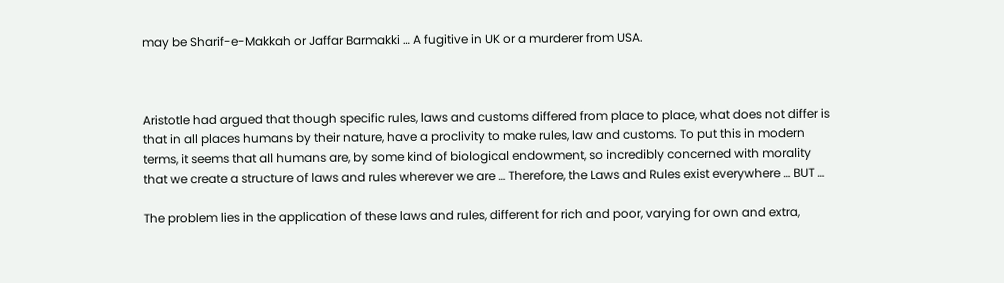may be Sharif-e-Makkah or Jaffar Barmakki … A fugitive in UK or a murderer from USA.



Aristotle had argued that though specific rules, laws and customs differed from place to place, what does not differ is that in all places humans by their nature, have a proclivity to make rules, law and customs. To put this in modern terms, it seems that all humans are, by some kind of biological endowment, so incredibly concerned with morality that we create a structure of laws and rules wherever we are … Therefore, the Laws and Rules exist everywhere … BUT …

The problem lies in the application of these laws and rules, different for rich and poor, varying for own and extra,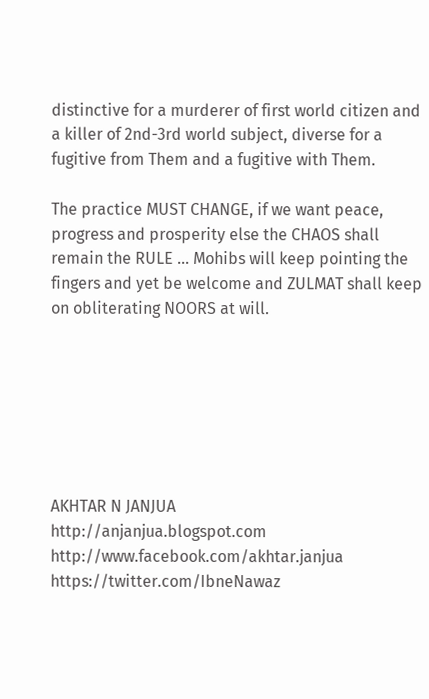distinctive for a murderer of first world citizen and a killer of 2nd-3rd world subject, diverse for a fugitive from Them and a fugitive with Them.

The practice MUST CHANGE, if we want peace, progress and prosperity else the CHAOS shall remain the RULE … Mohibs will keep pointing the fingers and yet be welcome and ZULMAT shall keep on obliterating NOORS at will.







AKHTAR N JANJUA
http://anjanjua.blogspot.com
http://www.facebook.com/akhtar.janjua
https://twitter.com/IbneNawaz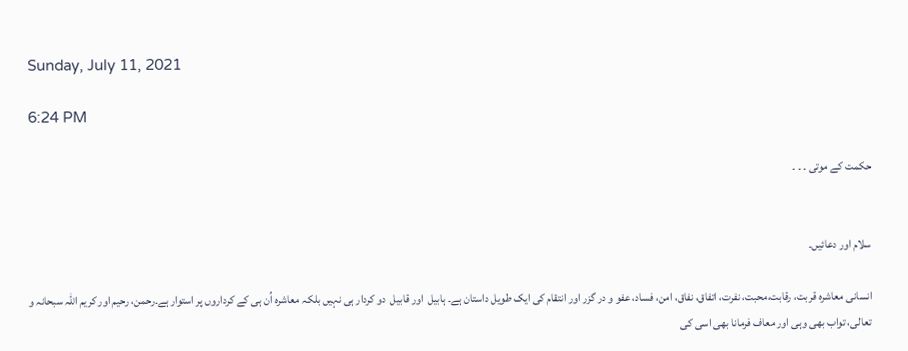Sunday, July 11, 2021

6:24 PM

حکمت کے موتی ۔ ۔ ۔


سلام اور دعائیں۔

انسانی معاشرہ قربت، رقابت،محبت، نفرت، اتفاق، نفاق، امن، فساد، عفو و در گزر اور انتقام کی ایک طويل داستان ہے۔ ہابیل  اور قابیل  دو کردار ہی نہیں بلکہ معاشرہ اُن ہی کے کرداروں پر استوار ہے۔رحمن، رحیم اور کریم اللہ سبحانہ و تعالی، تواب بھی وہی اور معاف فرمانا بھی اسی کی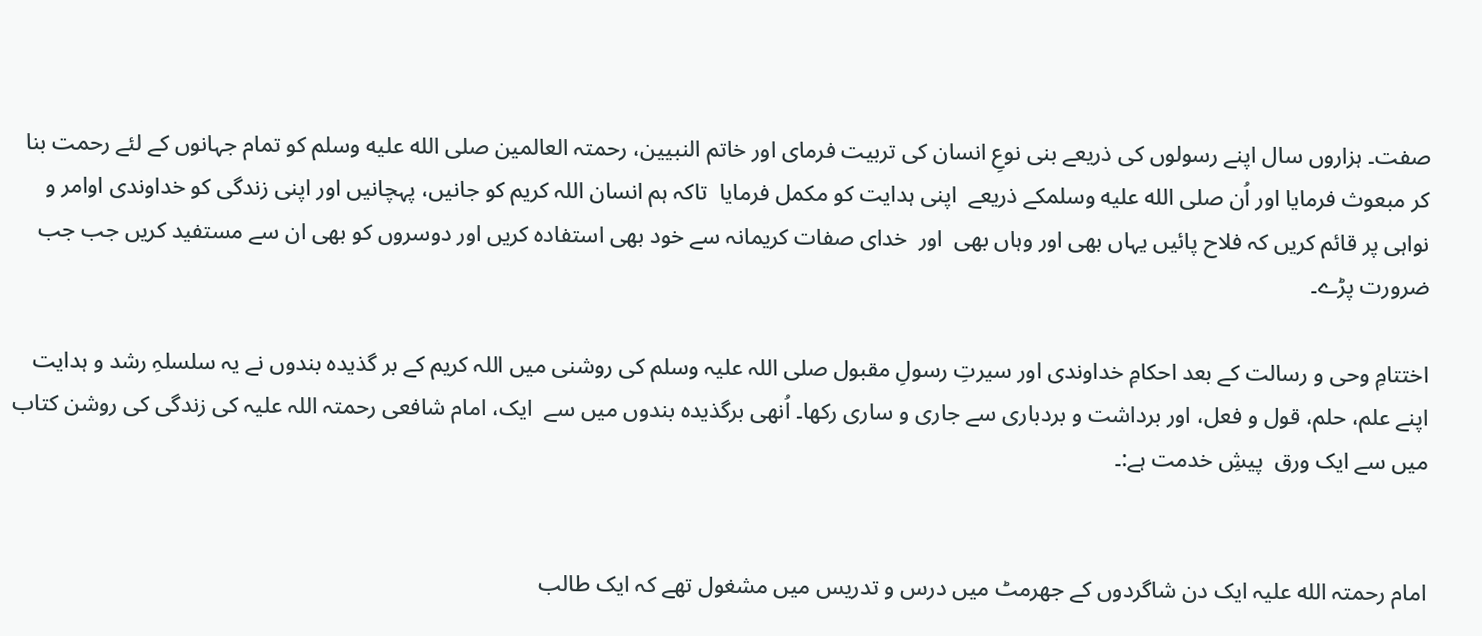صفت۔ ہزاروں سال اپنے رسولوں کی ذریعے بنی نوعِ انسان کی تربیت فرمای اور خاتم النبیین، رحمتہ العالمین صلى الله عليه وسلم کو تمام جہانوں کے لئے رحمت بنا کر مبعوث فرمایا اور اُن صلى الله عليه وسلمکے ذریعے  اپنی ہدایت کو مکمل فرمایا  تاکہ ہم انسان اللہ کریم کو جانیں، پہچانیں اور اپنی زندگی کو خداوندی اوامر و نواہی پر قائم کریں کہ فلاح پائیں یہاں بھی اور وہاں بھی  اور  خدای صفات کریمانہ سے خود بھی استفادہ کریں اور دوسروں کو بھی ان سے مستفید کریں جب جب ضرورت پڑے۔

اختتامِ وحی و رسالت کے بعد احکامِ خداوندی اور سیرتِ رسولِ مقبول صلی اللہ علیہ وسلم کی روشنی میں اللہ کریم کے بر گذیدہ بندوں نے یہ سلسلہِ رشد و ہدایت اپنے علم، حلم، قول و فعل، اور برداشت و بردباری سے جاری و ساری رکھا۔ اُنھی برگذیدہ بندوں میں سے  ایک، امام شافعی رحمتہ اللہ علیہ کی زندگی کی روشن کتاب میں سے ایک ورق  پیشِ خدمت ہے:۔


امام رحمتہ الله علیہ ایک دن شاگردوں کے جھرمٹ میں درس و تدریس میں مشغول تھے کہ ایک طالب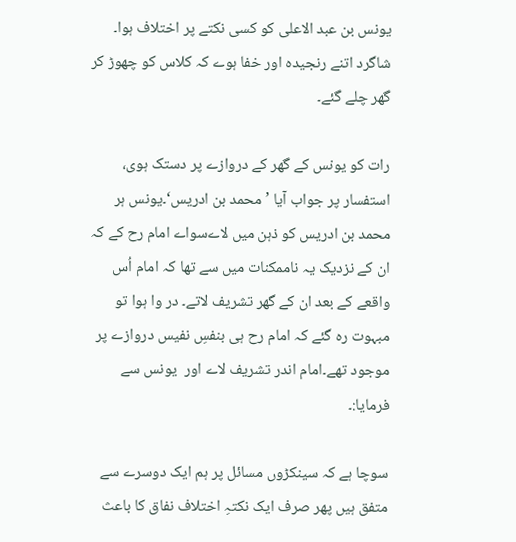یونس بن عبد الاعلی کو کسی نکتے پر اختلاف ہوا۔ شاگرد اتنے رنجیدہ اور خفا ہوے کہ کلاس کو چھوڑ کر گھر چلے گئے۔

رات کو یونس کے گھر کے دروازے پر دستک ہوی، استفسار پر جواب آیا ’محمد بن ادریس‘۔یونس ہر محمد بن ادریس کو ذہن میں لاےسواے امام رح کے کہ ان کے نزدیک یہ ناممکنات میں سے تھا کہ امام اُس واقعے کے بعد ان کے گھر تشریف لاتے۔ در وا ہوا تو مبہوت رہ گئے کہ امام رح ہی بنفسِ نفیس دروازے پر موجود تھے۔امام اندر تشریف لاے اور  یونس سے فرمایا:۔

سوچا ہے کہ سینکڑوں مسائل پر ہم ایک دوسرے سے متفق ہیں پھر صرف ایک نکتہِ اختلاف نفاق کا باعث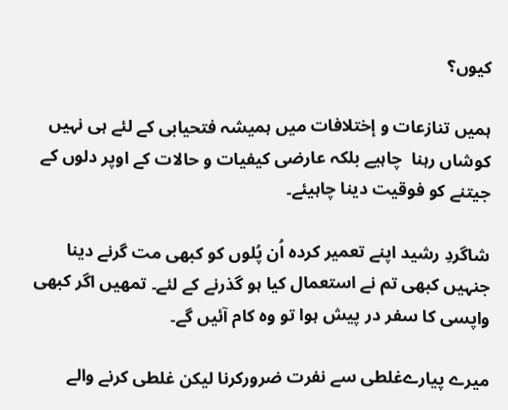کیوں؟

ہمیں تنازعات و إختلافات میں ہمیشہ فتحیابی کے لئے ہی نہیں کوشاں رہنا  چاہیے بلکہ عارضی کیفیات و حالات کے اوپر دلوں کے جیتنے کو فوقیت دینا چاہیئے۔

شاگردِ رشید اپنے تعمیر کردہ اُن پُلوں کو کبھی مت گرنے دینا جنہیں کبھی تم نے استعمال کیا ہو گذرنے کے لئے۔ تمھیں اگر کبھی واپسی کا سفر در پیش ہوا تو وہ کام آئیں گے۔

میرے پیارےغلطی سے نفرت ضرورکرنا لیکن غلطی کرنے والے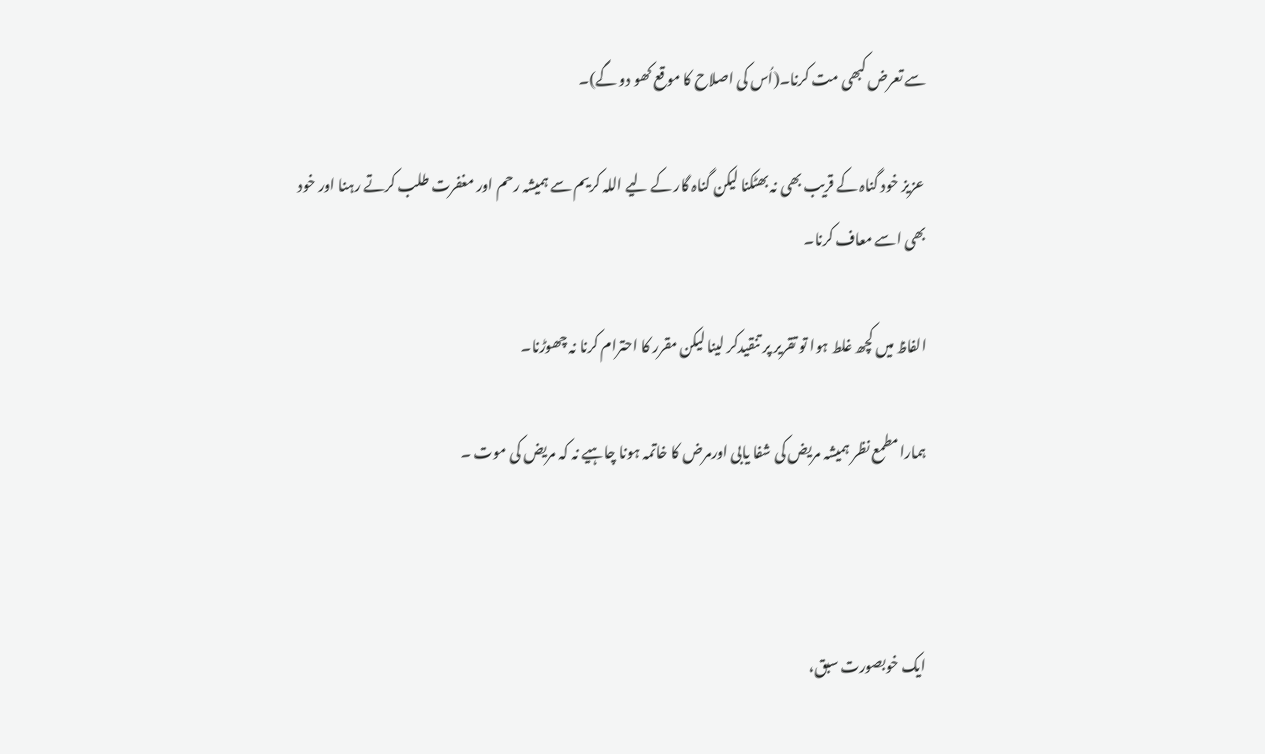سے تعرض کبھی مت کرنا۔(اُس کی اصلاح کا موقع کھو دو گے)۔

 عزیز خود گناہ کے قریب بھی نہ بھٹکنا لیکن گناہ گار کے لیے اللہ کریم سے ہمیشہ رحم اور مغفرت طلب کرتے رہنا اور خود بھی اسے معاف کرنا۔

الفاظ میں کچھ غلط ہوا تو تقریر پر تنقیدکر لینا لیکن مقرر کا احترام کرنا نہ چھوڑنا۔

ہمارامطمع نظر ہمیشہ مریض کی شفا یابی اورمرض کا خاتمہ ہونا چاہیے نہ کہ مریض کی موت ۔



ایک خوبصورت سبق،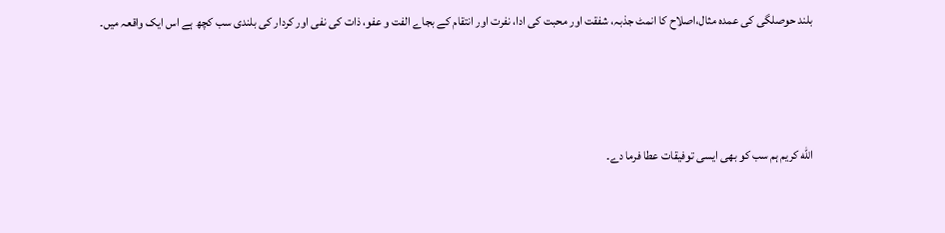بلند حوصلگی کی عمدہ مثال،اصلاح کا انمٹ جذبہ، شفقت اور محبت کی ادا، نفرت اور انتقام کے بجاے الفت و عفو، ذات کی نفی اور کردار کی بلندی سب کچھ ہے اس ایک واقعہ میں۔



الله کریم ہم سب کو بھی ایسی توفیقات عطا فرما دے۔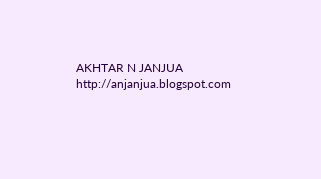AKHTAR N JANJUA
http://anjanjua.blogspot.com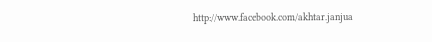http://www.facebook.com/akhtar.janjua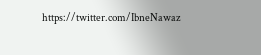https://twitter.com/IbneNawaz